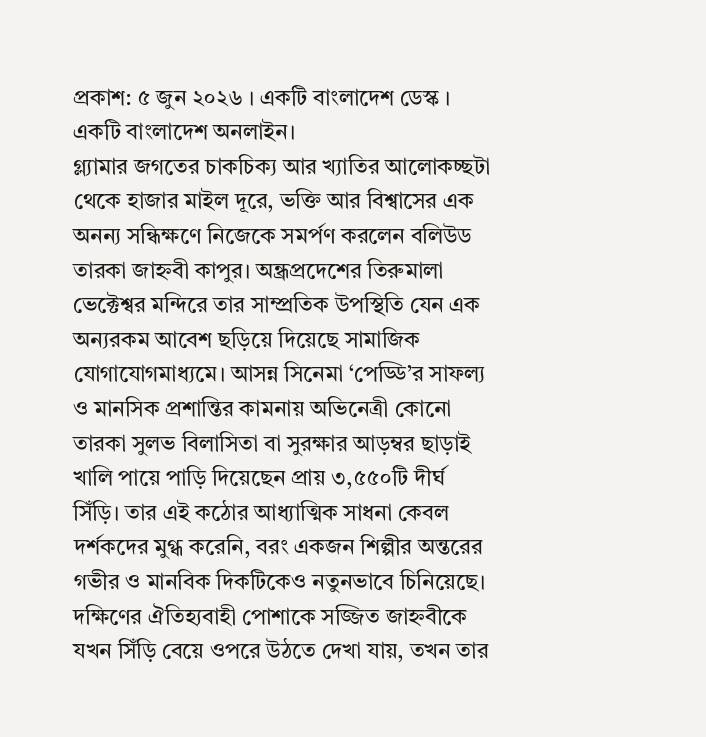প্রকাশ: ৫ জুন ২০২৬ । একটি বাংলাদেশ ডেস্ক । একটি বাংলাদেশ অনলাইন।
গ্ল্যামার জগতের চাকচিক্য আর খ্যাতির আলোকচ্ছটা থেকে হাজার মাইল দূরে, ভক্তি আর বিশ্বাসের এক অনন্য সন্ধিক্ষণে নিজেকে সমর্পণ করলেন বলিউড তারকা জাহ্নবী কাপুর। অন্ধ্রপ্রদেশের তিরুমালা ভেক্টেশ্বর মন্দিরে তার সাম্প্রতিক উপস্থিতি যেন এক অন্যরকম আবেশ ছড়িয়ে দিয়েছে সামাজিক যোগাযোগমাধ্যমে। আসন্ন সিনেমা ‘পেড্ডি’র সাফল্য ও মানসিক প্রশান্তির কামনায় অভিনেত্রী কোনো তারকা সুলভ বিলাসিতা বা সুরক্ষার আড়ম্বর ছাড়াই খালি পায়ে পাড়ি দিয়েছেন প্রায় ৩,৫৫০টি দীর্ঘ সিঁড়ি। তার এই কঠোর আধ্যাত্মিক সাধনা কেবল দর্শকদের মুগ্ধ করেনি, বরং একজন শিল্পীর অন্তরের গভীর ও মানবিক দিকটিকেও নতুনভাবে চিনিয়েছে।
দক্ষিণের ঐতিহ্যবাহী পোশাকে সজ্জিত জাহ্নবীকে যখন সিঁড়ি বেয়ে ওপরে উঠতে দেখা যায়, তখন তার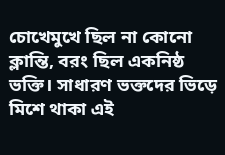চোখেমুখে ছিল না কোনো ক্লান্তি, বরং ছিল একনিষ্ঠ ভক্তি। সাধারণ ভক্তদের ভিড়ে মিশে থাকা এই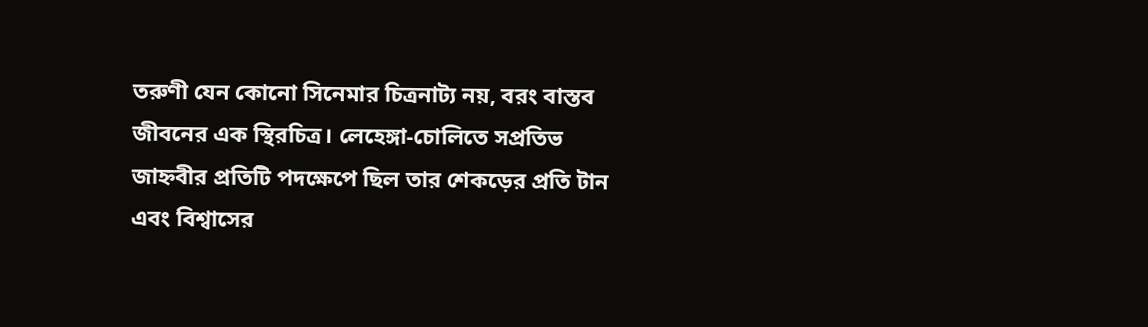তরুণী যেন কোনো সিনেমার চিত্রনাট্য নয়, বরং বাস্তব জীবনের এক স্থিরচিত্র। লেহেঙ্গা-চোলিতে সপ্রতিভ জাহ্নবীর প্রতিটি পদক্ষেপে ছিল তার শেকড়ের প্রতি টান এবং বিশ্বাসের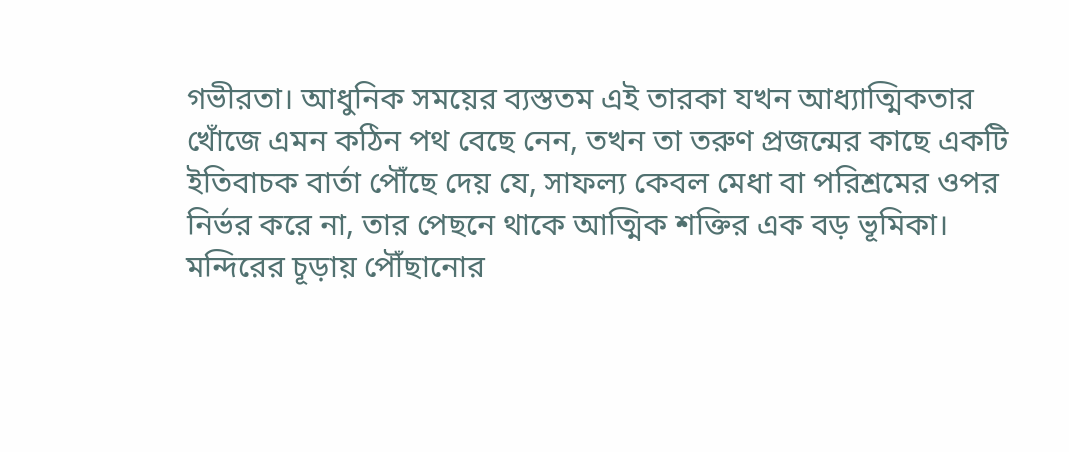গভীরতা। আধুনিক সময়ের ব্যস্ততম এই তারকা যখন আধ্যাত্মিকতার খোঁজে এমন কঠিন পথ বেছে নেন, তখন তা তরুণ প্রজন্মের কাছে একটি ইতিবাচক বার্তা পৌঁছে দেয় যে, সাফল্য কেবল মেধা বা পরিশ্রমের ওপর নির্ভর করে না, তার পেছনে থাকে আত্মিক শক্তির এক বড় ভূমিকা।
মন্দিরের চূড়ায় পৌঁছানোর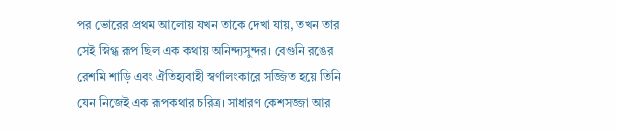পর ভোরের প্রথম আলোয় যখন তাকে দেখা যায়, তখন তার সেই স্নিগ্ধ রূপ ছিল এক কথায় অনিন্দ্যসুন্দর। বেগুনি রঙের রেশমি শাড়ি এবং ঐতিহ্যবাহী স্বর্ণালংকারে সজ্জিত হয়ে তিনি যেন নিজেই এক রূপকথার চরিত্র। সাধারণ কেশসজ্জা আর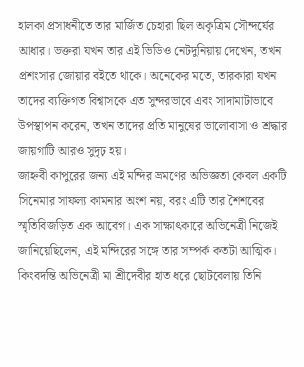হালকা প্রসাধনীতে তার মার্জিত চেহারা ছিল অকৃত্রিম সৌন্দর্যের আধার। ভক্তরা যখন তার এই ভিডিও নেটদুনিয়ায় দেখেন, তখন প্রশংসার জোয়ার বইতে থাকে। অনেকের মতে, তারকারা যখন তাদের ব্যক্তিগত বিশ্বাসকে এত সুন্দরভাবে এবং সাদামাটাভাবে উপস্থাপন করেন, তখন তাদের প্রতি মানুষের ভালোবাসা ও শ্রদ্ধার জায়গাটি আরও সুদৃঢ় হয়।
জাহ্নবী কাপুরের জন্য এই মন্দির ভ্রমণের অভিজ্ঞতা কেবল একটি সিনেমার সাফল্য কামনার অংশ নয়, বরং এটি তার শৈশবের স্মৃতিবিজড়িত এক আবেগ। এক সাক্ষাৎকারে অভিনেত্রী নিজেই জানিয়েছিলেন, এই মন্দিরের সঙ্গে তার সম্পর্ক কতটা আত্মিক। কিংবদন্তি অভিনেত্রী মা শ্রীদেবীর হাত ধরে ছোটবেলায় তিনি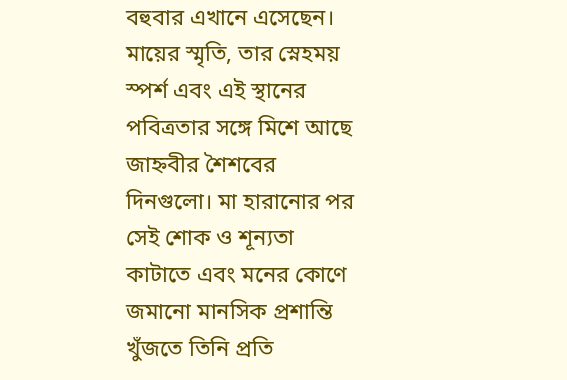বহুবার এখানে এসেছেন। মায়ের স্মৃতি, তার স্নেহময় স্পর্শ এবং এই স্থানের পবিত্রতার সঙ্গে মিশে আছে জাহ্নবীর শৈশবের দিনগুলো। মা হারানোর পর সেই শোক ও শূন্যতা কাটাতে এবং মনের কোণে জমানো মানসিক প্রশান্তি খুঁজতে তিনি প্রতি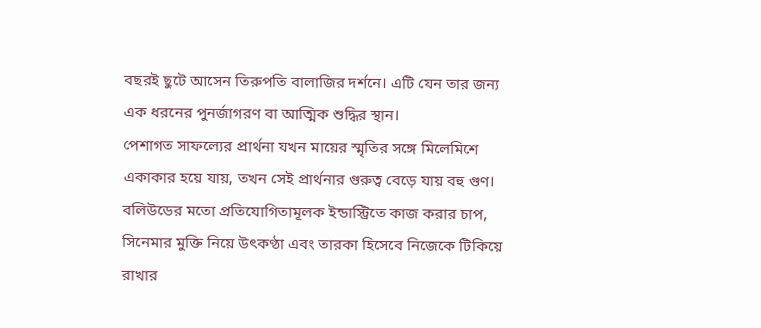বছরই ছুটে আসেন তিরুপতি বালাজির দর্শনে। এটি যেন তার জন্য এক ধরনের পুনর্জাগরণ বা আত্মিক শুদ্ধির স্থান।
পেশাগত সাফল্যের প্রার্থনা যখন মায়ের স্মৃতির সঙ্গে মিলেমিশে একাকার হয়ে যায়, তখন সেই প্রার্থনার গুরুত্ব বেড়ে যায় বহু গুণ। বলিউডের মতো প্রতিযোগিতামূলক ইন্ডাস্ট্রিতে কাজ করার চাপ, সিনেমার মুক্তি নিয়ে উৎকণ্ঠা এবং তারকা হিসেবে নিজেকে টিকিয়ে রাখার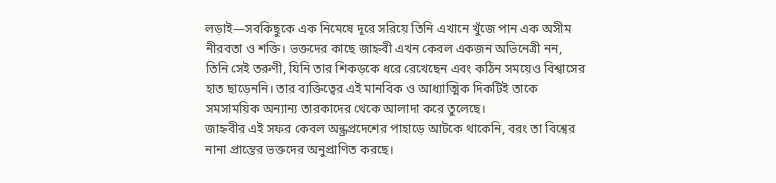লড়াই—সবকিছুকে এক নিমেষে দূরে সরিয়ে তিনি এখানে খুঁজে পান এক অসীম নীরবতা ও শক্তি। ভক্তদের কাছে জাহ্নবী এখন কেবল একজন অভিনেত্রী নন, তিনি সেই তরুণী, যিনি তার শিকড়কে ধরে রেখেছেন এবং কঠিন সময়েও বিশ্বাসের হাত ছাড়েননি। তার ব্যক্তিত্বের এই মানবিক ও আধ্যাত্মিক দিকটিই তাকে সমসাময়িক অন্যান্য তারকাদের থেকে আলাদা করে তুলেছে।
জাহ্নবীর এই সফর কেবল অন্ধ্রপ্রদেশের পাহাড়ে আটকে থাকেনি, বরং তা বিশ্বের নানা প্রান্তের ভক্তদের অনুপ্রাণিত করছে।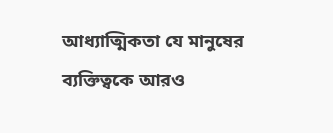আধ্যাত্মিকতা যে মানুষের ব্যক্তিত্বকে আরও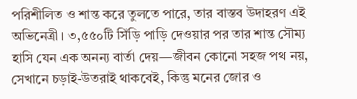পরিশীলিত ও শান্ত করে তুলতে পারে, তার বাস্তব উদাহরণ এই অভিনেত্রী। ৩,৫৫০টি সিঁড়ি পাড়ি দেওয়ার পর তার শান্ত সৌম্য হাসি যেন এক অনন্য বার্তা দেয়—জীবন কোনো সহজ পথ নয়, সেখানে চড়াই-উতরাই থাকবেই, কিন্তু মনের জোর ও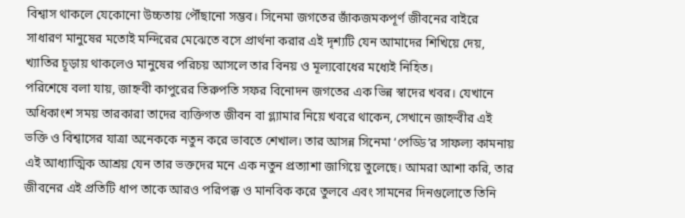বিশ্বাস থাকলে যেকোনো উচ্চতায় পৌঁছানো সম্ভব। সিনেমা জগতের জাঁকজমকপূর্ণ জীবনের বাইরে সাধারণ মানুষের মতোই মন্দিরের মেঝেতে বসে প্রার্থনা করার এই দৃশ্যটি যেন আমাদের শিখিয়ে দেয়, খ্যাতির চূড়ায় থাকলেও মানুষের পরিচয় আসলে তার বিনয় ও মূল্যবোধের মধ্যেই নিহিত।
পরিশেষে বলা যায়, জাহ্নবী কাপুরের তিরুপতি সফর বিনোদন জগতের এক ভিন্ন স্বাদের খবর। যেখানে অধিকাংশ সময় তারকারা তাদের ব্যক্তিগত জীবন বা গ্ল্যামার নিয়ে খবরে থাকেন, সেখানে জাহ্নবীর এই ভক্তি ও বিশ্বাসের যাত্রা অনেককে নতুন করে ভাবতে শেখাল। তার আসন্ন সিনেমা ‘পেড্ডি’র সাফল্য কামনায় এই আধ্যাত্মিক আশ্রয় যেন তার ভক্তদের মনে এক নতুন প্রত্যাশা জাগিয়ে তুলেছে। আমরা আশা করি, তার জীবনের এই প্রতিটি ধাপ তাকে আরও পরিপক্ক ও মানবিক করে তুলবে এবং সামনের দিনগুলোতে তিনি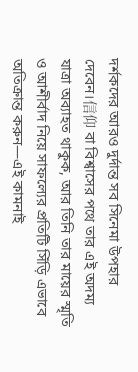দর্শকদের আরও দুর্দান্ত সব সিনেমা উপহার দেবেন।信仰 বা বিশ্বাসের পথে তার এই অদম্য যাত্রা অব্যাহত থাকুক, আর তিনি তার মায়ের স্মৃতি ও আশীর্বাদ নিয়ে সাফল্যের প্রতিটি সিঁড়ি এভাবে অতিক্রান্ত করুন—এই কামনাই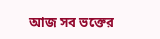আজ সব ভক্তের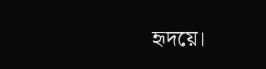হৃদয়ে।